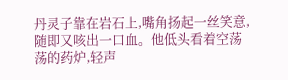丹灵子靠在岩石上,嘴角扬起一丝笑意,随即又咳出一口血。他低头看着空荡荡的药炉,轻声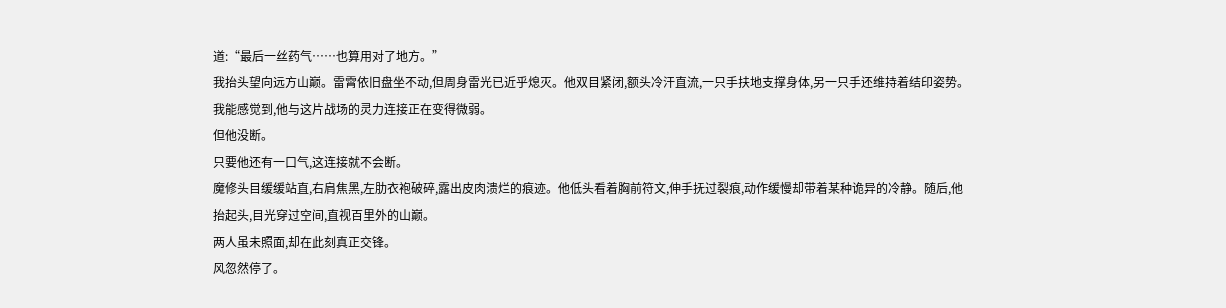道:“最后一丝药气……也算用对了地方。”
我抬头望向远方山巅。雷霄依旧盘坐不动,但周身雷光已近乎熄灭。他双目紧闭,额头冷汗直流,一只手扶地支撑身体,另一只手还维持着结印姿势。我能感觉到,他与这片战场的灵力连接正在变得微弱。
但他没断。
只要他还有一口气,这连接就不会断。
魔修头目缓缓站直,右肩焦黑,左肋衣袍破碎,露出皮肉溃烂的痕迹。他低头看着胸前符文,伸手抚过裂痕,动作缓慢却带着某种诡异的冷静。随后,他抬起头,目光穿过空间,直视百里外的山巅。
两人虽未照面,却在此刻真正交锋。
风忽然停了。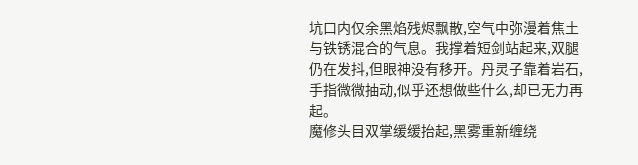坑口内仅余黑焰残烬飘散,空气中弥漫着焦土与铁锈混合的气息。我撑着短剑站起来,双腿仍在发抖,但眼神没有移开。丹灵子靠着岩石,手指微微抽动,似乎还想做些什么,却已无力再起。
魔修头目双掌缓缓抬起,黑雾重新缠绕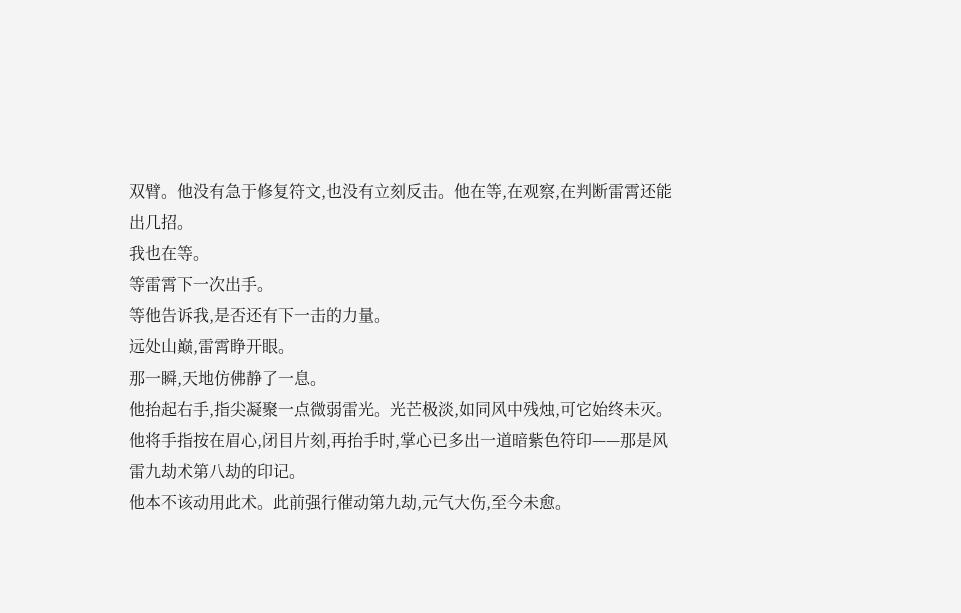双臂。他没有急于修复符文,也没有立刻反击。他在等,在观察,在判断雷霄还能出几招。
我也在等。
等雷霄下一次出手。
等他告诉我,是否还有下一击的力量。
远处山巅,雷霄睁开眼。
那一瞬,天地仿佛静了一息。
他抬起右手,指尖凝聚一点微弱雷光。光芒极淡,如同风中残烛,可它始终未灭。他将手指按在眉心,闭目片刻,再抬手时,掌心已多出一道暗紫色符印——那是风雷九劫术第八劫的印记。
他本不该动用此术。此前强行催动第九劫,元气大伤,至今未愈。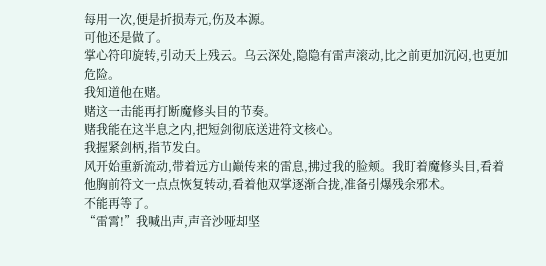每用一次,便是折损寿元,伤及本源。
可他还是做了。
掌心符印旋转,引动天上残云。乌云深处,隐隐有雷声滚动,比之前更加沉闷,也更加危险。
我知道他在赌。
赌这一击能再打断魔修头目的节奏。
赌我能在这半息之内,把短剑彻底送进符文核心。
我握紧剑柄,指节发白。
风开始重新流动,带着远方山巅传来的雷息,拂过我的脸颊。我盯着魔修头目,看着他胸前符文一点点恢复转动,看着他双掌逐渐合拢,准备引爆残余邪术。
不能再等了。
“雷霄!”我喊出声,声音沙哑却坚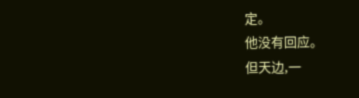定。
他没有回应。
但天边,一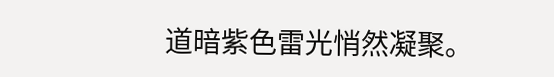道暗紫色雷光悄然凝聚。